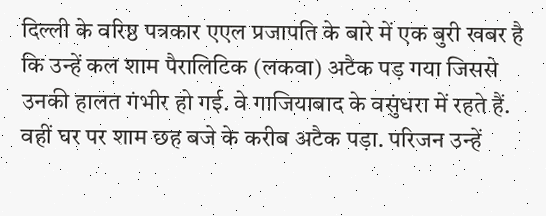दिल्ली के वरिष्ठ पत्रकार एएल प्रजापति के बारे में एक बुरी खबर है कि उन्हें कल शाम पैरालिटिक (लकवा) अटैक पड़ गया जिससे उनकी हालत गंभीर हो गई. वे गाजियाबाद के वसुंधरा में रहते हैं. वहीं घर पर शाम छह बजे के करीब अटैक पड़ा. परिजन उन्हें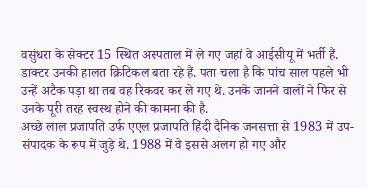वसुंधरा के सेक्टर 15 स्थित अस्पताल में ले गए जहां वे आईसीयू में भर्ती हैं. डाक्टर उनकी हालत क्रिटिकल बता रहे हैं. पता चला है कि पांच साल पहले भी उन्हें अटैक पड़ा था तब वह रिकवर कर ले गए थे. उनके जानने वालों ने फिर से उनके पूरी तरह स्वस्थ होने की कामना की है.
अच्छे लाल प्रजापति उर्फ एएल प्रजापति हिंदी दैनिक जनसत्ता से 1983 में उप-संपादक के रूप में जुड़े थे. 1988 में वे इससे अलग हो गए और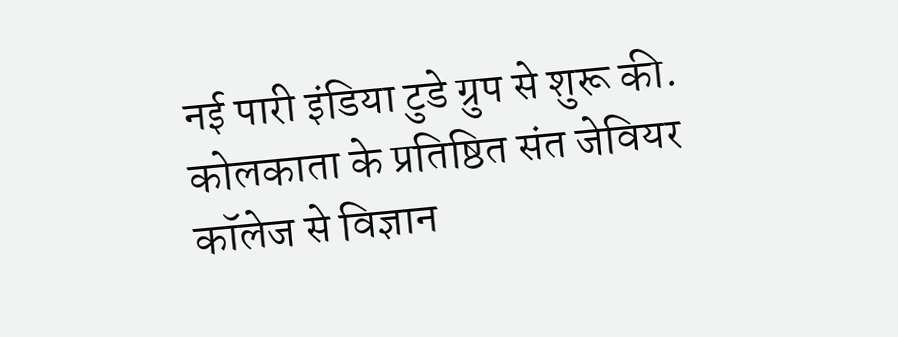नई पारी इंडिया टुडे ग्रुप से शुरू की. कोलकाता के प्रतिष्ठित संत जेवियर कॉलेज से विज्ञान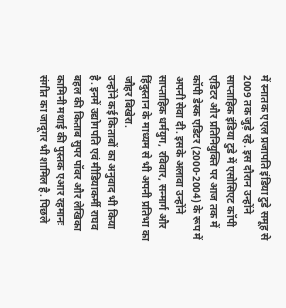में स्नातक एएल प्रजापति इंडिया टुडे समूह से 2009 तक जुड़े रहे. इस दौरान उन्होंने साप्ताहिक इंडिया टुडे में एसोसिएट कॉपी एडिटर और प्रतिनियुक्ति पर आज तक में कॉपी डेस्क एडिटर (2000-2004) के रूप में अपनी सेवा दी. इसके अलावा उन्होंने साप्ताहिक धर्मयुग, रविवार, सन्मार्ग और हिंदुस्तान के माध्यम से भी अपनी प्रतिभा का जौहर बिखेरा.
उन्होंने कई किताबों का अनुवाद भी किया है. इनमें उद्योगपति एवं मीडियाकर्मी राघव बहल की किताब सुपर पॉवर और लेखिका कामिनी मथाई की पुस्तक एआर रहमानः संगीत का जादूगर भी शामिल है. पिछले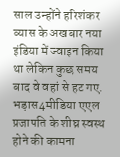साल उन्होंने हरिशंकर व्यास के अखबार नया इंडिया में ज्वाइन किया था लेकिन कुछ समय बाद वे वहां से हट गए. भड़ास4मीडिया एएल प्रजापति के शीघ्र स्वस्थ होने की कामना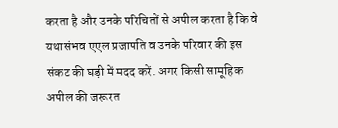करता है और उनके परिचितों से अपील करता है कि वे यथासंभव एएल प्रजापति व उनके परिवार की इस संकट की घड़ी में मदद करें. अगर किसी सामूहिक अपील की जरूरत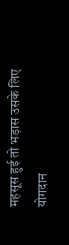महसूस हुई तो भड़ास उसके लिए योगदान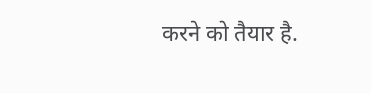करने को तैयार है.